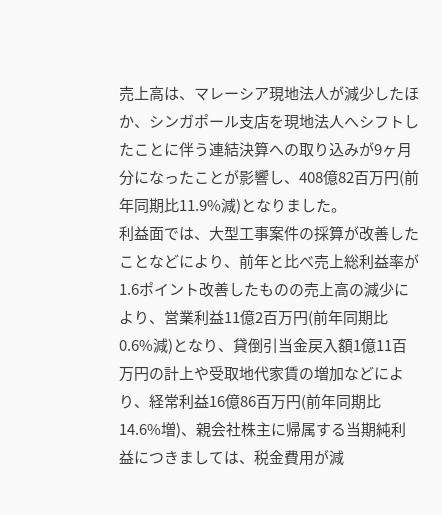売上高は、マレーシア現地法人が減少したほか、シンガポール支店を現地法人へシフトしたことに伴う連結決算への取り込みが9ヶ月分になったことが影響し、408億82百万円(前年同期比11.9%減)となりました。
利益面では、大型工事案件の採算が改善したことなどにより、前年と比べ売上総利益率が1.6ポイント改善したものの売上高の減少により、営業利益11億2百万円(前年同期比0.6%減)となり、貸倒引当金戻入額1億11百万円の計上や受取地代家賃の増加などにより、経常利益16億86百万円(前年同期比14.6%増)、親会社株主に帰属する当期純利益につきましては、税金費用が減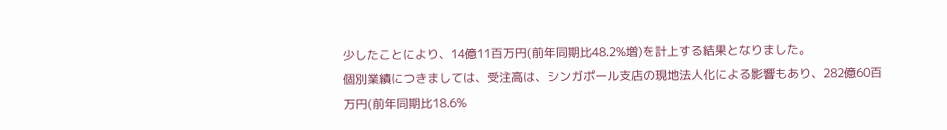少したことにより、14億11百万円(前年同期比48.2%増)を計上する結果となりました。
個別業績につきましては、受注高は、シンガポール支店の現地法人化による影響もあり、282億60百万円(前年同期比18.6%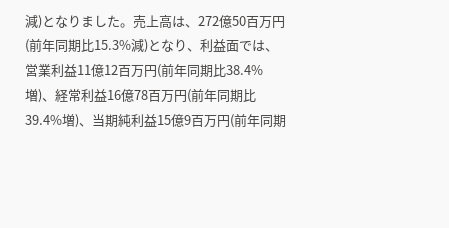減)となりました。売上高は、272億50百万円(前年同期比15.3%減)となり、利益面では、営業利益11億12百万円(前年同期比38.4%増)、経常利益16億78百万円(前年同期比39.4%増)、当期純利益15億9百万円(前年同期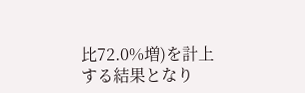比72.0%増)を計上する結果となり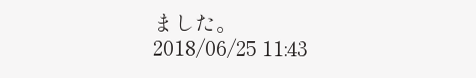ました。
2018/06/25 11:43